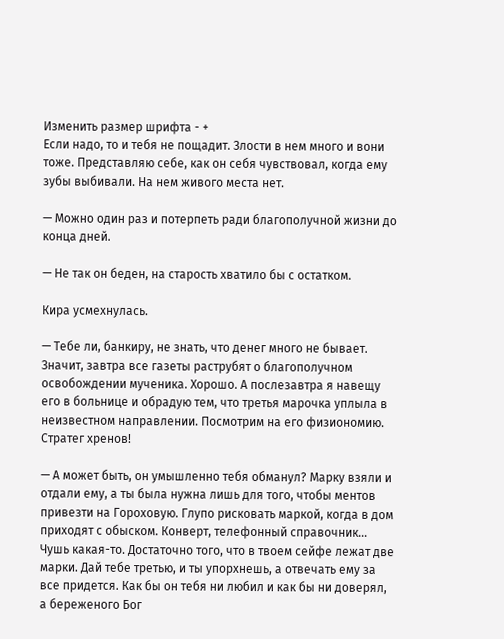Изменить размер шрифта - +
Если надо, то и тебя не пощадит. Злости в нем много и вони тоже. Представляю себе, как он себя чувствовал, когда ему зубы выбивали. На нем живого места нет.

— Можно один раз и потерпеть ради благополучной жизни до конца дней.

— Не так он беден, на старость хватило бы с остатком.

Кира усмехнулась.

— Тебе ли, банкиру, не знать, что денег много не бывает. Значит, завтра все газеты раструбят о благополучном освобождении мученика. Хорошо. А послезавтра я навещу его в больнице и обрадую тем, что третья марочка уплыла в неизвестном направлении. Посмотрим на его физиономию. Стратег хренов!

— А может быть, он умышленно тебя обманул? Марку взяли и отдали ему, а ты была нужна лишь для того, чтобы ментов привезти на Гороховую. Глупо рисковать маркой, когда в дом приходят с обыском. Конверт, телефонный справочник… Чушь какая-то. Достаточно того, что в твоем сейфе лежат две марки. Дай тебе третью, и ты упорхнешь, а отвечать ему за все придется. Как бы он тебя ни любил и как бы ни доверял, а береженого Бог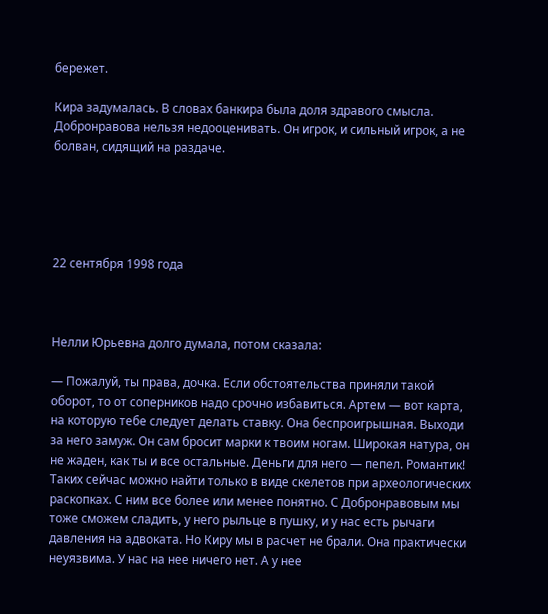бережет.

Кира задумалась. В словах банкира была доля здравого смысла. Добронравова нельзя недооценивать. Он игрок, и сильный игрок, а не болван, сидящий на раздаче.





22 сентября 1998 года



Нелли Юрьевна долго думала, потом сказала:

— Пожалуй, ты права, дочка. Если обстоятельства приняли такой оборот, то от соперников надо срочно избавиться. Артем — вот карта, на которую тебе следует делать ставку. Она беспроигрышная. Выходи за него замуж. Он сам бросит марки к твоим ногам. Широкая натура, он не жаден, как ты и все остальные. Деньги для него — пепел. Романтик! Таких сейчас можно найти только в виде скелетов при археологических раскопках. С ним все более или менее понятно. С Добронравовым мы тоже сможем сладить, у него рыльце в пушку, и у нас есть рычаги давления на адвоката. Но Киру мы в расчет не брали. Она практически неуязвима. У нас на нее ничего нет. А у нее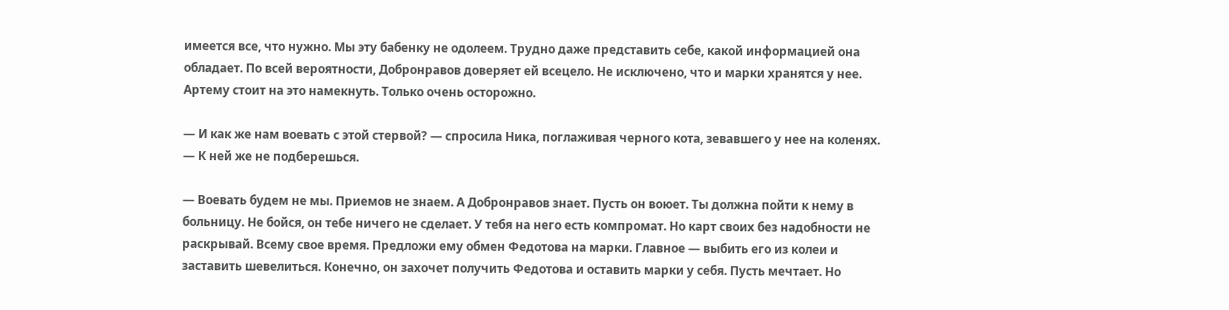имеется все, что нужно. Мы эту бабенку не одолеем. Трудно даже представить себе, какой информацией она обладает. По всей вероятности, Добронравов доверяет ей всецело. Не исключено, что и марки хранятся у нее. Артему стоит на это намекнуть. Только очень осторожно.

— И как же нам воевать с этой стервой? — спросила Ника, поглаживая черного кота, зевавшего у нее на коленях. — К ней же не подберешься.

— Воевать будем не мы. Приемов не знаем. А Добронравов знает. Пусть он воюет. Ты должна пойти к нему в больницу. Не бойся, он тебе ничего не сделает. У тебя на него есть компромат. Но карт своих без надобности не раскрывай. Всему свое время. Предложи ему обмен Федотова на марки. Главное — выбить его из колеи и заставить шевелиться. Конечно, он захочет получить Федотова и оставить марки у себя. Пусть мечтает. Но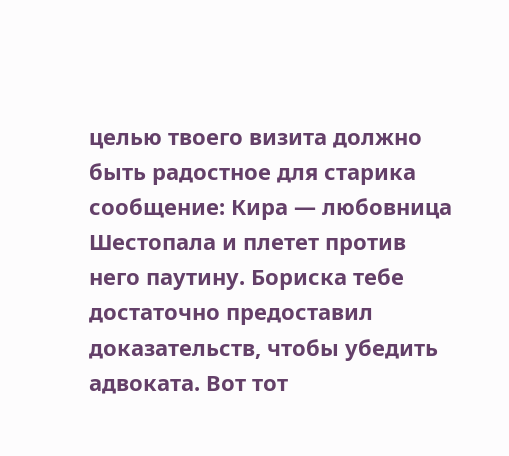целью твоего визита должно быть радостное для старика сообщение: Кира — любовница Шестопала и плетет против него паутину. Бориска тебе достаточно предоставил доказательств, чтобы убедить адвоката. Вот тот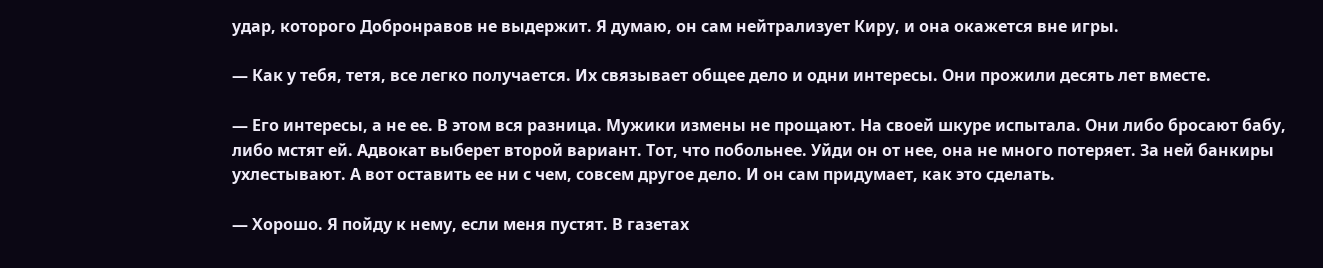удар, которого Добронравов не выдержит. Я думаю, он сам нейтрализует Киру, и она окажется вне игры.

— Как у тебя, тетя, все легко получается. Их связывает общее дело и одни интересы. Они прожили десять лет вместе.

— Его интересы, а не ее. В этом вся разница. Мужики измены не прощают. На своей шкуре испытала. Они либо бросают бабу, либо мстят ей. Адвокат выберет второй вариант. Тот, что побольнее. Уйди он от нее, она не много потеряет. За ней банкиры ухлестывают. А вот оставить ее ни с чем, совсем другое дело. И он сам придумает, как это сделать.

— Хорошо. Я пойду к нему, если меня пустят. В газетах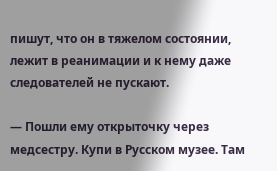пишут, что он в тяжелом состоянии, лежит в реанимации и к нему даже следователей не пускают.

— Пошли ему открыточку через медсестру. Купи в Русском музее. Там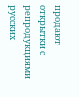продают открытки с репродукциями русских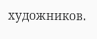художников.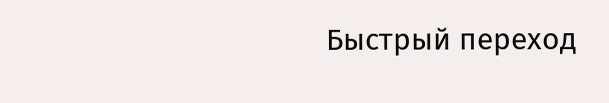Быстрый переход